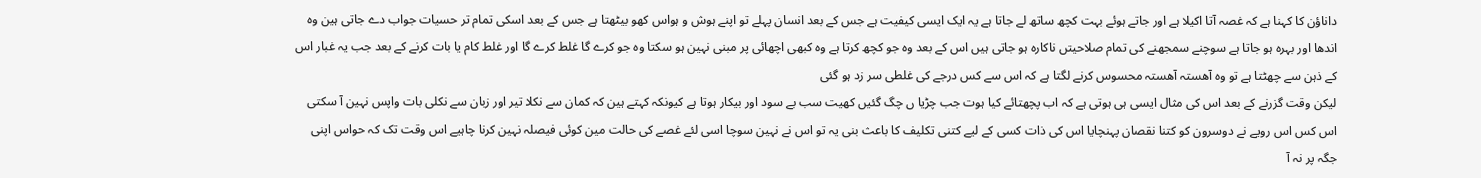داناؤن کا کہنا ہے کہ غصہ آتا اکیلا ہے اور جاتے ہوئے بہت کچھ ساتھ لے جاتا ہے يہ ایک ایسی کیفیت ہے جس کے بعد انسان پہلے تو اپنے ہوش و ہواس کھو بیٹھتا ہے جس کے بعد اسکی تمام تر حسیات جواب دے جاتی ہین وہ اندھا اور بہرہ ہو جاتا ہے سوچنے سمجھنے کی تمام صلاحیتں ناکارہ ہو جاتی ہیں اس کے بعد وہ جو کچھ کرتا ہے وہ کبھی اچھائی پر مبنی نہین ہو سکتا وہ جو کرے گا غلط کرے گا اور غلط کام یا بات کرنے کے بعد جب يہ غبار اس کے ذہن سے چھٹتا ہے تو وہ آھستہ آھستہ محسوس کرنے لگتا ہے کہ اس سے کس درجے کی غلطی سر زد ہو گئی
لیکن وقت گزرنے کے بعد اس کی مثال ایسی ہی ہوتی ہے کہ اب پچھتائے کيا ہوت جب چڑيا ں چگ گئیں کھيت سب بے سود اور بيکار ہوتا ہے کیونکہ کہتے ہين کہ کمان سے نکلا تیر اور زبان سے نکلی بات واپس نہین آ سکتی اس کس اس رویے نے دوسرون کو کتنا نقصان پہنچایا اس کی ذات کسی کے لیے کتنی تکلیف کا باعث بنی يہ تو اس نے نہین سوچا اسی لئے غصے کی حالت مین کوئی فیصلہ نہین کرنا چاہيے اس وقت تک کہ حواس اپنی جگہ پر نہ آ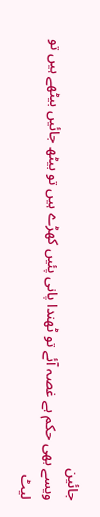جائین
ویسے بھی حکم ہے غصہ آئے تو ٹھندا پانی پئیں کھڑے ہيں تو بیٹھ جائیں بیٹھے ہیں تو لیٹ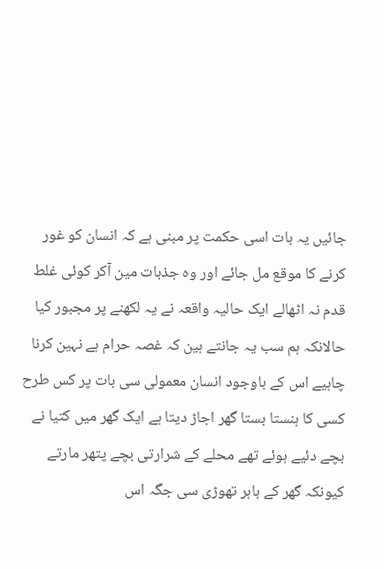جائیں يہ بات اسی حکمت پر مبنی ہے کہ انسان کو غور کرنے کا موقع مل جائے اور وہ جذبات مين آکر کوئی غلط قدم نہ اٹھالے ايک حاليہ واقعہ نے يہ لکھنے پر مجبور کیا حالانکہ ہم سب يہ جانتے ہین کہ غصہ حرام ہے نہین کرنا چاہيے اس کے باوجود انسان معمولی سی بات پر کس طرح کسی کا ہنستا بستا گھر اجاڑ دیتا ہے ايک گھر ميں کتیا نے بچے دئيے ہوئے تھے محلے کے شرارتی بچے پتھر مارتے کیونکہ گھر کے باہر تھوڑی سی جگہ اس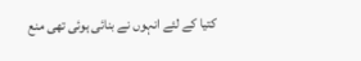کتیا کے لئے انہوں نے بنائی ہوئی تھی منع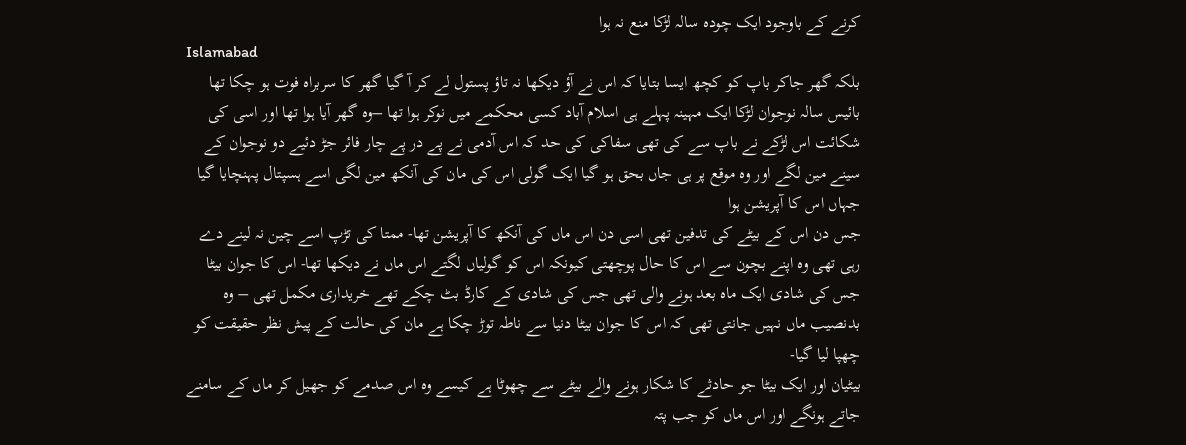کرنے کے باوجود ایک چودہ سالہ لڑکا منع نہ ہوا
Islamabad
بلکہ گھر جاکر باپ کو کچھ ایسا بتایا کہ اس نے آؤ دیکھا نہ تاؤ پستول لے کر آ گیا گھر کا سربراہ فوت ہو چکا تھا بائیس سالہ نوجوان لڑکا ايک مہینہ پہلے ہی اسلام آباد کسی محکمے میں نوکر ہوا تھا –وہ گھر آیا ہوا تھا اور اسی کی شکائت اس لڑکے نے باپ سے کی تھی سفاکی کی حد کہ اس آدمی نے پے در پے چار فائر جڑ دئیے دو نوجوان کے سینے مین لگے اور وہ موقع پر ہی جاں بحق ہو گیا ایک گولی اس کی مان کی آنکھ مین لگی اسے ہسپتال پہنچایا گیا جہاں اس کا آپریشن ہوا
جس دن اس کے بیٹے کی تدفین تھی اسی دن اس ماں کی آنکھ کا آپریشن تھا- ممتا کی تڑپ اسے چین نہ لينے دے رہی تھی وہ اپنے بچون سے اس کا حال پوچھتی کیونکہ اس کو گولیاں لگتے اس ماں نے دیکھا تھا- اس کا جوان بیٹا جس کی شادی ايک ماہ بعد ہونے والی تھی جس کی شادی کے کارڈ بٹ چکے تھے خریداری مکمل تھی – وہ بدنصیب ماں نہیں جانتی تھی کہ اس کا جوان بیٹا دنیا سے ناطہ توڑ چکا ہے مان کی حالت کے پیش نظر حقیقت کو چھپا لیا گیا-
بیٹیان اور ايک بیٹا جو حادثے کا شکار ہونے والے بيٹے سے چھوٹا ہے کیسے وہ اس صدمے کو جھیل کر ماں کے سامنے جاتے ہونگے اور اس ماں کو جب پتہ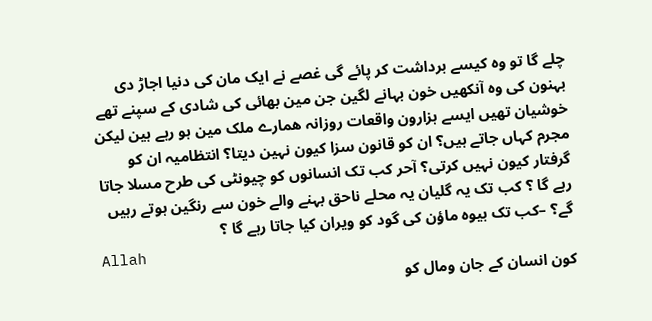چلے گا تو وہ کیسے برداشت کر پائے گی غصے نے ایک مان کی دنیا اجاڑ دی بہنون کی وہ آنکھیں خون بہانے لگین جن مين بھائی کی شادی کے سپنے تھے خوشیان تھیں ایسے ہزارون واقعات روزانہ ھمارے ملک مین ہو رہے ہين ليکن مجرم کہاں جاتے ہیں؟ ان کو قانون سزا کيون نہين ديتا؟ انتظاميہ ان کو گرفتار کيون نہيں کرتی؟ آحر کب تک انسانوں کو چیونٹی کی طرح مسلا جاتا رہے گا ؟ کب تک يہ گلیان يہ محلے ناحق بہنے والے خون سے رنگین ہوتے رہیں گے؟ –کب تک بیوہ ماؤن کی گود کو ویران کيا جاتا رہے گا ؟
Allah
کون انسان کے جان ومال کو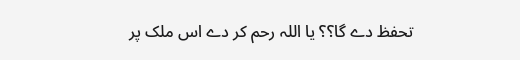تحفظ دے گا؟؟ یا اللہ رحم کر دے اس ملک پر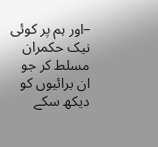–اور ہم پر کوئی نیک حکمران مسلط کر جو ان برائیوں کو ديکھ سکے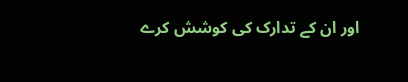اور ان کے تدارک کی کوشش کرے